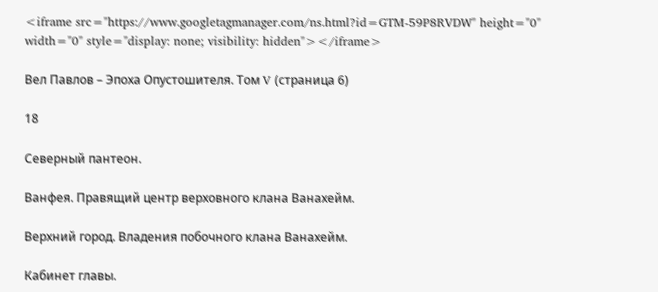<iframe src="https://www.googletagmanager.com/ns.html?id=GTM-59P8RVDW" height="0" width="0" style="display: none; visibility: hidden"></iframe>

Вел Павлов – Эпоха Опустошителя. Том V (страница 6)

18

Северный пантеон.

Ванфея. Правящий центр верховного клана Ванахейм.

Верхний город. Владения побочного клана Ванахейм.

Кабинет главы.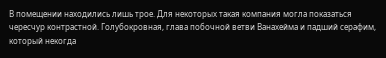В помещении находились лишь трое. Для некоторых такая компания могла показаться чересчур контрастной. Голубокровная, глава побочной ветви Ванахейма и падший серафим, который некогда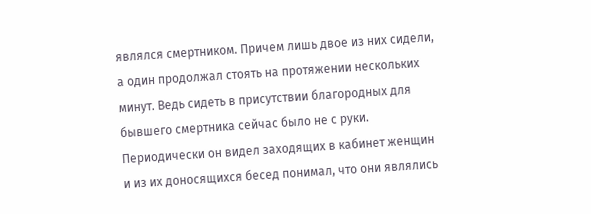являлся смертником. Причем лишь двое из них сидели, а один продолжал стоять на протяжении нескольких минут. Ведь сидеть в присутствии благородных для бывшего смертника сейчас было не с руки. Периодически он видел заходящих в кабинет женщин и из их доносящихся бесед понимал, что они являлись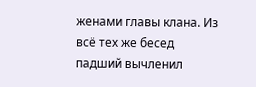женами главы клана. Из всё тех же бесед падший вычленил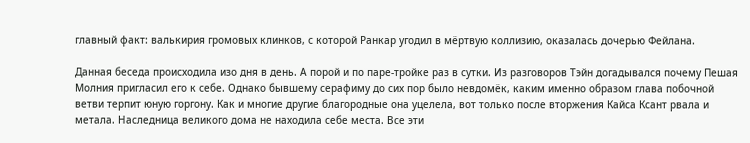главный факт: валькирия громовых клинков, с которой Ранкар угодил в мёртвую коллизию, оказалась дочерью Фейлана.

Данная беседа происходила изо дня в день. А порой и по паре-тройке раз в сутки. Из разговоров Тэйн догадывался почему Пешая Молния пригласил его к себе. Однако бывшему серафиму до сих пор было невдомёк, каким именно образом глава побочной ветви терпит юную горгону. Как и многие другие благородные она уцелела, вот только после вторжения Кайса Ксант рвала и метала. Наследница великого дома не находила себе места. Все эти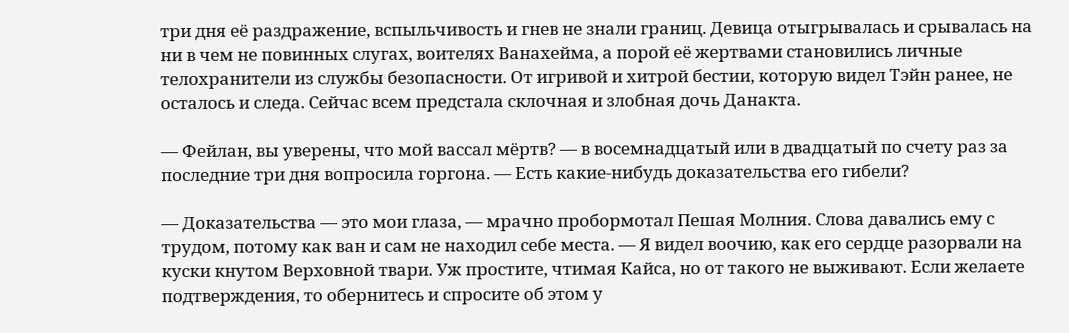три дня её раздражение, вспыльчивость и гнев не знали границ. Девица отыгрывалась и срывалась на ни в чем не повинных слугах, воителях Ванахейма, а порой её жертвами становились личные телохранители из службы безопасности. От игривой и хитрой бестии, которую видел Тэйн ранее, не осталось и следа. Сейчас всем предстала склочная и злобная дочь Данакта.

— Фейлан, вы уверены, что мой вассал мёртв? — в восемнадцатый или в двадцатый по счету раз за последние три дня вопросила горгона. — Есть какие-нибудь доказательства его гибели?

— Доказательства — это мои глаза, — мрачно пробормотал Пешая Молния. Слова давались ему с трудом, потому как ван и сам не находил себе места. — Я видел воочию, как его сердце разорвали на куски кнутом Верховной твари. Уж простите, чтимая Кайса, но от такого не выживают. Если желаете подтверждения, то обернитесь и спросите об этом у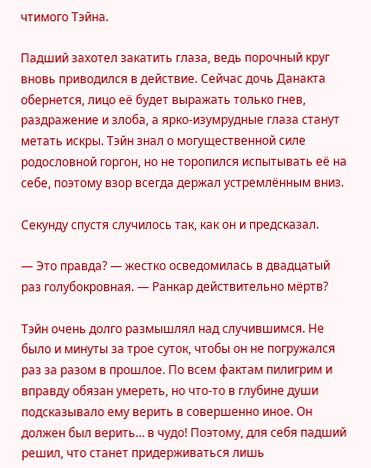чтимого Тэйна.

Падший захотел закатить глаза, ведь порочный круг вновь приводился в действие. Сейчас дочь Данакта обернется, лицо её будет выражать только гнев, раздражение и злоба, а ярко-изумрудные глаза станут метать искры. Тэйн знал о могущественной силе родословной горгон, но не торопился испытывать её на себе, поэтому взор всегда держал устремлённым вниз.

Секунду спустя случилось так, как он и предсказал.

— Это правда? — жестко осведомилась в двадцатый раз голубокровная. — Ранкар действительно мёртв?

Тэйн очень долго размышлял над случившимся. Не было и минуты за трое суток, чтобы он не погружался раз за разом в прошлое. По всем фактам пилигрим и вправду обязан умереть, но что-то в глубине души подсказывало ему верить в совершенно иное. Он должен был верить… в чудо! Поэтому, для себя падший решил, что станет придерживаться лишь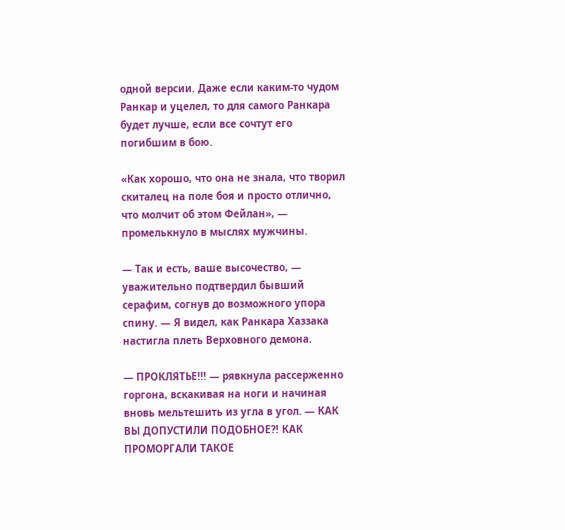одной версии. Даже если каким-то чудом Ранкар и уцелел, то для самого Ранкара будет лучше, если все сочтут его погибшим в бою.

«Как хорошо, что она не знала, что творил скиталец на поле боя и просто отлично, что молчит об этом Фейлан», — промелькнуло в мыслях мужчины.

— Так и есть, ваше высочество, — уважительно подтвердил бывший серафим, согнув до возможного упора спину. — Я видел, как Ранкара Хаззака настигла плеть Верховного демона.

— ПРОКЛЯТЬЕ!!! — рявкнула рассерженно горгона, вскакивая на ноги и начиная вновь мельтешить из угла в угол. — КАК ВЫ ДОПУСТИЛИ ПОДОБНОЕ⁈ КАК ПРОМОРГАЛИ ТАКОЕ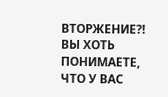ВТОРЖЕНИЕ⁈ ВЫ ХОТЬ ПОНИМАЕТЕ, ЧТО У ВАС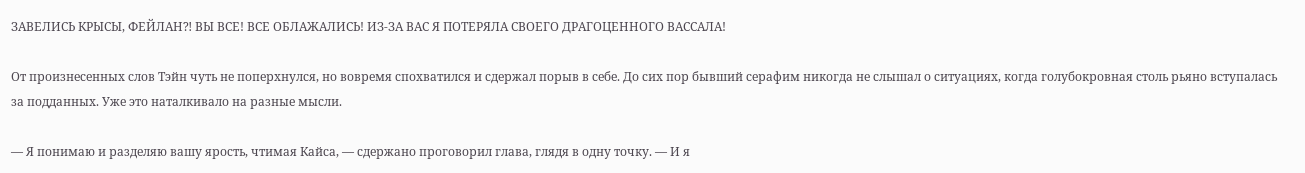ЗАВЕЛИСЬ КРЫСЫ, ФЕЙЛАН⁈ ВЫ ВСЕ! ВСЕ ОБЛАЖАЛИСЬ! ИЗ-ЗА ВАС Я ПОТЕРЯЛА СВОЕГО ДРАГОЦЕННОГО ВАССАЛА!

От произнесенных слов Тэйн чуть не поперхнулся, но вовремя спохватился и сдержал порыв в себе. До сих пор бывший серафим никогда не слышал о ситуациях, когда голубокровная столь рьяно вступалась за подданных. Уже это наталкивало на разные мысли.

— Я понимаю и разделяю вашу ярость, чтимая Кайса, — сдержано проговорил глава, глядя в одну точку. — И я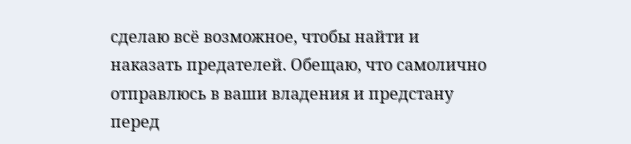сделаю всё возможное, чтобы найти и наказать предателей. Обещаю, что самолично отправлюсь в ваши владения и предстану перед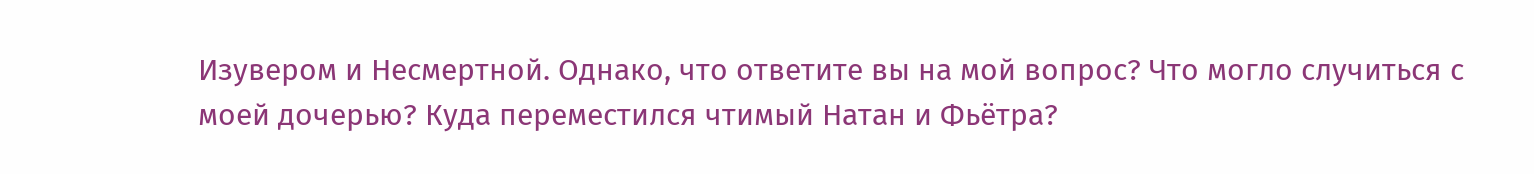Изувером и Несмертной. Однако, что ответите вы на мой вопрос? Что могло случиться с моей дочерью? Куда переместился чтимый Натан и Фьётра?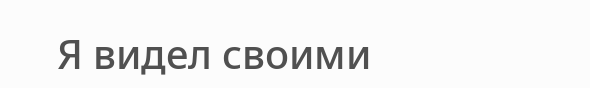Я видел своими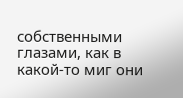собственными глазами, как в какой-то миг они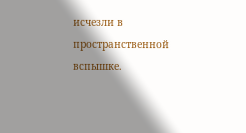исчезли в пространственной вспышке.